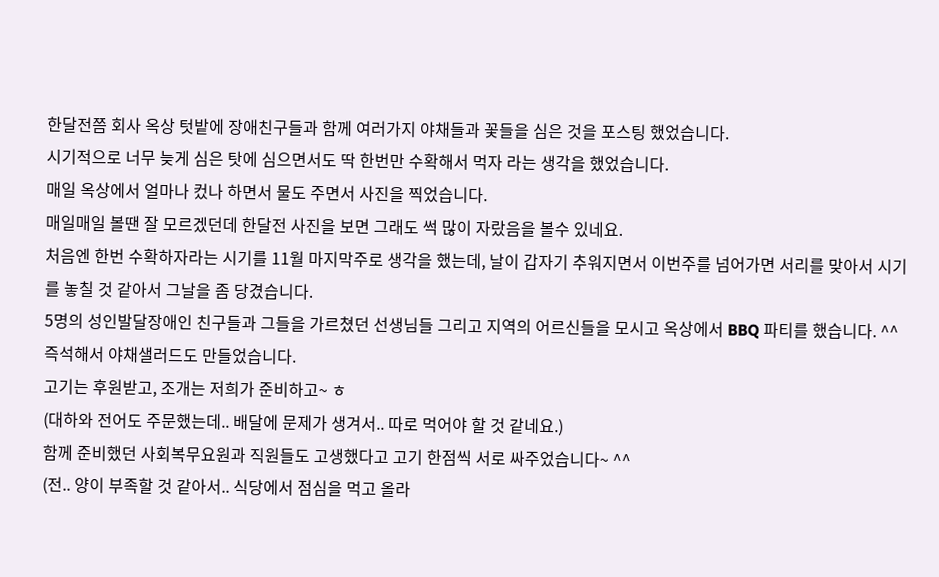한달전쯤 회사 옥상 텃밭에 장애친구들과 함께 여러가지 야채들과 꽃들을 심은 것을 포스팅 했었습니다.
시기적으로 너무 늦게 심은 탓에 심으면서도 딱 한번만 수확해서 먹자 라는 생각을 했었습니다.
매일 옥상에서 얼마나 컸나 하면서 물도 주면서 사진을 찍었습니다.
매일매일 볼땐 잘 모르겠던데 한달전 사진을 보면 그래도 썩 많이 자랐음을 볼수 있네요.
처음엔 한번 수확하자라는 시기를 11월 마지막주로 생각을 했는데, 날이 갑자기 추워지면서 이번주를 넘어가면 서리를 맞아서 시기를 놓칠 것 같아서 그날을 좀 당겼습니다.
5명의 성인발달장애인 친구들과 그들을 가르쳤던 선생님들 그리고 지역의 어르신들을 모시고 옥상에서 BBQ 파티를 했습니다. ^^
즉석해서 야채샐러드도 만들었습니다.
고기는 후원받고, 조개는 저희가 준비하고~ ㅎ
(대하와 전어도 주문했는데.. 배달에 문제가 생겨서.. 따로 먹어야 할 것 같네요.)
함께 준비했던 사회복무요원과 직원들도 고생했다고 고기 한점씩 서로 싸주었습니다~ ^^
(전.. 양이 부족할 것 같아서.. 식당에서 점심을 먹고 올라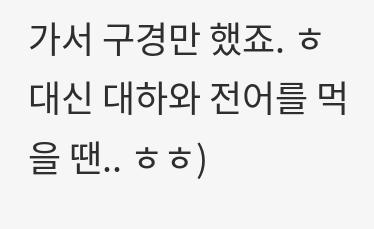가서 구경만 했죠. ㅎ 대신 대하와 전어를 먹을 땐.. ㅎㅎ)